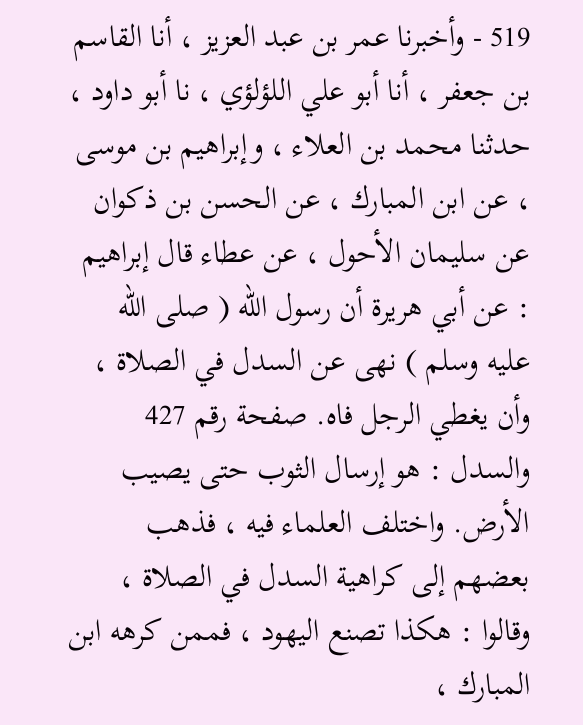519 - وأخبرنا عمر بن عبد العزيز ، أنا القاسم بن جعفر ، أنا أبو علي اللؤلؤي ، نا أبو داود ، حدثنا محمد بن العلاء ، وإبراهيم بن موسى ، عن ابن المبارك ، عن الحسن بن ذكوان عن سليمان الأحول ، عن عطاء قال إبراهيم : عن أبي هريرة أن رسول الله ( صلى الله عليه وسلم ) نهى عن السدل في الصلاة ، وأن يغطي الرجل فاه. صفحة رقم 427 والسدل : هو إرسال الثوب حتى يصيب الأرض. واختلف العلماء فيه ، فذهب بعضهم إلى كراهية السدل في الصلاة ، وقالوا : هكذا تصنع اليهود ، فممن كرهه ابن المبارك ،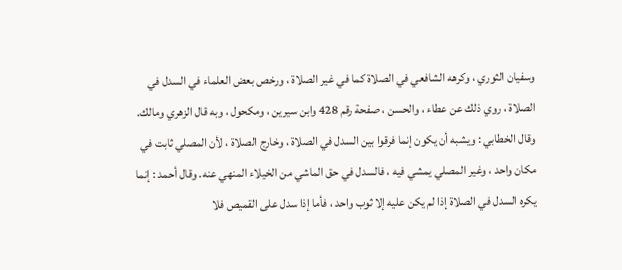وسفيان الثوري ، وكرهه الشافعي في الصلاة كما في غير الصلاة ، ورخص بعض العلماء في السدل في الصلاة ، روي ذلك عن عطاء ، والحسن ، صفحة رقم 428 وابن سيرين ، ومكحول ، وبه قال الزهري ومالك. وقال الخطابي : ويشبه أن يكون إنما فرقوا بين السدل في الصلاة ، وخارج الصلاة ، لأن المصلي ثابت في مكان واحد ، وغير المصلي يمشي فيه ، فالسدل في حق الماشي من الخيلاء المنهي عنه. وقال أحمد : إنما يكره السدل في الصلاة إذا لم يكن عليه إلا ثوب واحد ، فأما إذا سدل على القميص فلا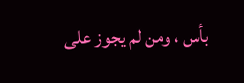بأس ، ومن لم يجوز على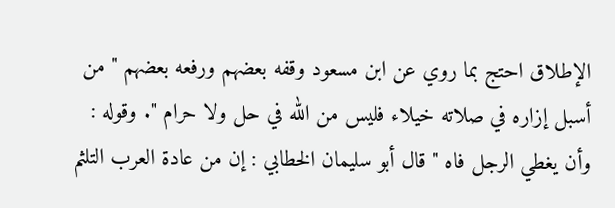الإطلاق احتج بما روي عن ابن مسعود وقفه بعضهم ورفعه بعضهم " من أسبل إزاره في صلاته خيلاء فليس من الله في حل ولا حرام ". وقوله : وأن يغطي الرجل فاه " قال أبو سليمان الخطابي : إن من عادة العرب التلثم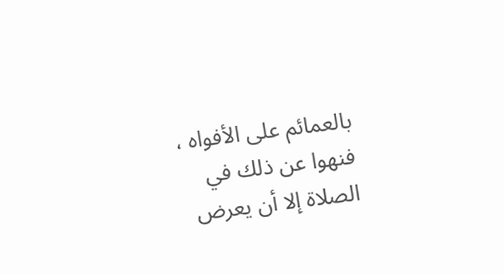بالعمائم على الأفواه ، فنهوا عن ذلك في الصلاة إلا أن يعرض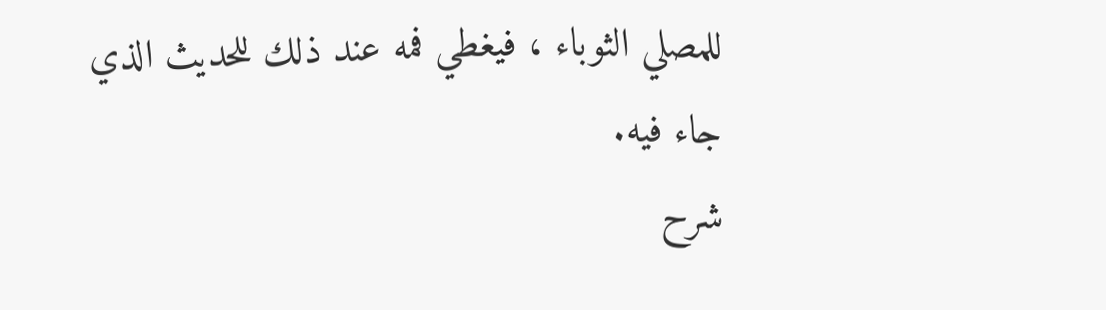للمصلي الثوباء ، فيغطي فمه عند ذلك للحديث الذي جاء فيه.
شرح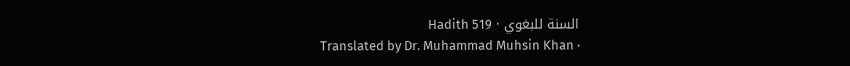السنة للبغوي · Hadith 519
Translated by Dr. Muhammad Muhsin Khan ·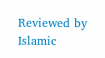Reviewed by Islamic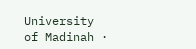University of Madinah ·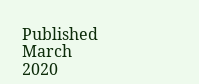Published March 2020